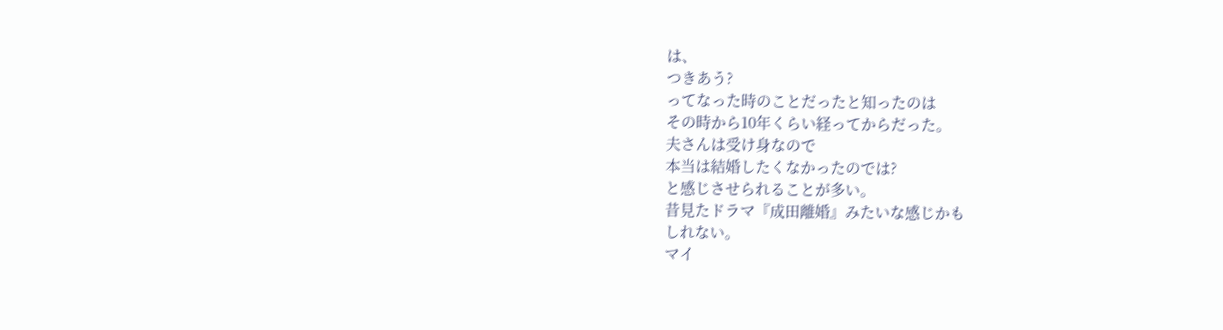は、
つきあう?
ってなった時のことだったと知ったのは
その時から10年くらい経ってからだった。
夫さんは受け身なので
本当は結婚したくなかったのでは?
と感じさせられることが多い。
昔見たドラマ『成田離婚』みたいな感じかも
しれない。
マイ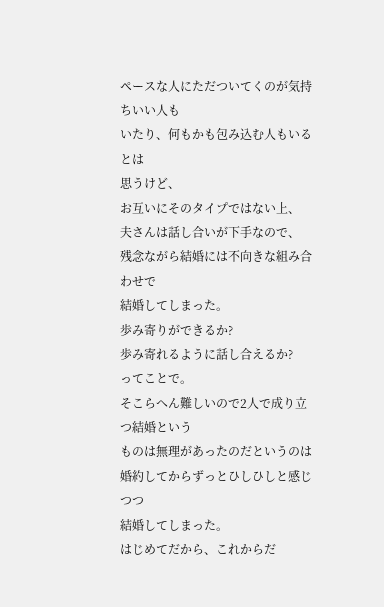ペースな人にただついてくのが気持ちいい人も
いたり、何もかも包み込む人もいるとは
思うけど、
お互いにそのタイプではない上、
夫さんは話し合いが下手なので、
残念ながら結婚には不向きな組み合わせで
結婚してしまった。
歩み寄りができるか?
歩み寄れるように話し合えるか?
ってことで。
そこらへん難しいので2人で成り立つ結婚という
ものは無理があったのだというのは
婚約してからずっとひしひしと感じつつ
結婚してしまった。
はじめてだから、これからだ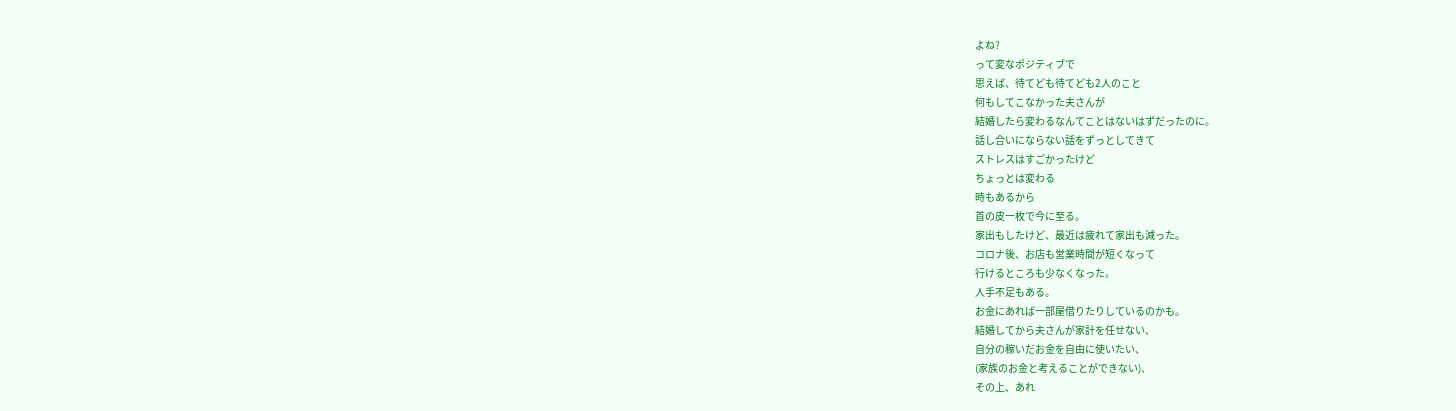よね?
って変なポジティブで
思えば、待てども待てども2人のこと
何もしてこなかった夫さんが
結婚したら変わるなんてことはないはずだったのに。
話し合いにならない話をずっとしてきて
ストレスはすごかったけど
ちょっとは変わる
時もあるから
首の皮一枚で今に至る。
家出もしたけど、最近は疲れて家出も減った。
コロナ後、お店も営業時間が短くなって
行けるところも少なくなった。
人手不足もある。
お金にあれば一部屋借りたりしているのかも。
結婚してから夫さんが家計を任せない、
自分の稼いだお金を自由に使いたい、
(家族のお金と考えることができない)、
その上、あれ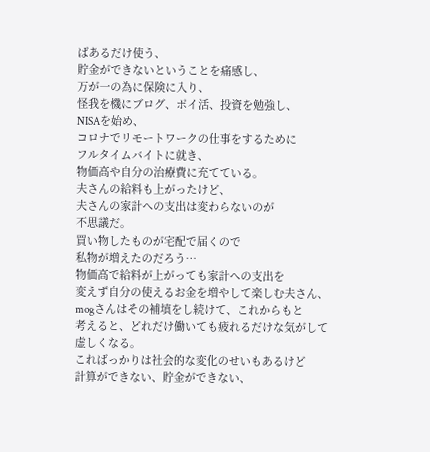ばあるだけ使う、
貯金ができないということを痛感し、
万が一の為に保険に入り、
怪我を機にブログ、ポイ活、投資を勉強し、
NISAを始め、
コロナでリモートワークの仕事をするために
フルタイムバイトに就き、
物価高や自分の治療費に充てている。
夫さんの給料も上がったけど、
夫さんの家計への支出は変わらないのが
不思議だ。
買い物したものが宅配で届くので
私物が増えたのだろう…
物価高で給料が上がっても家計への支出を
変えず自分の使えるお金を増やして楽しむ夫さん、
mogさんはその補填をし続けて、これからもと
考えると、どれだけ働いても疲れるだけな気がして
虚しくなる。
こればっかりは社会的な変化のせいもあるけど
計算ができない、貯金ができない、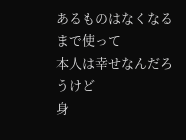あるものはなくなるまで使って
本人は幸せなんだろうけど
身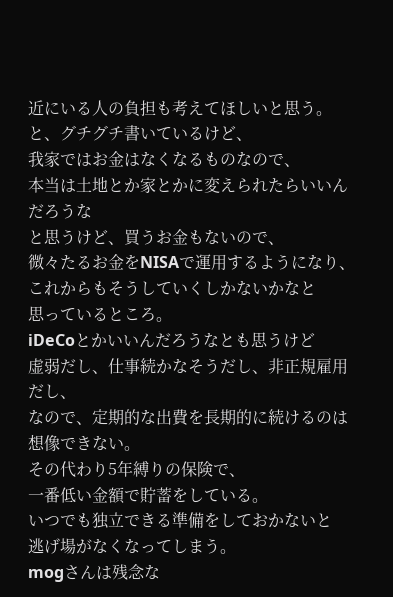近にいる人の負担も考えてほしいと思う。
と、グチグチ書いているけど、
我家ではお金はなくなるものなので、
本当は土地とか家とかに変えられたらいいんだろうな
と思うけど、買うお金もないので、
微々たるお金をNISAで運用するようになり、
これからもそうしていくしかないかなと
思っているところ。
iDeCoとかいいんだろうなとも思うけど
虚弱だし、仕事続かなそうだし、非正規雇用だし、
なので、定期的な出費を長期的に続けるのは
想像できない。
その代わり5年縛りの保険で、
一番低い金額で貯蓄をしている。
いつでも独立できる準備をしておかないと
逃げ場がなくなってしまう。
mogさんは残念な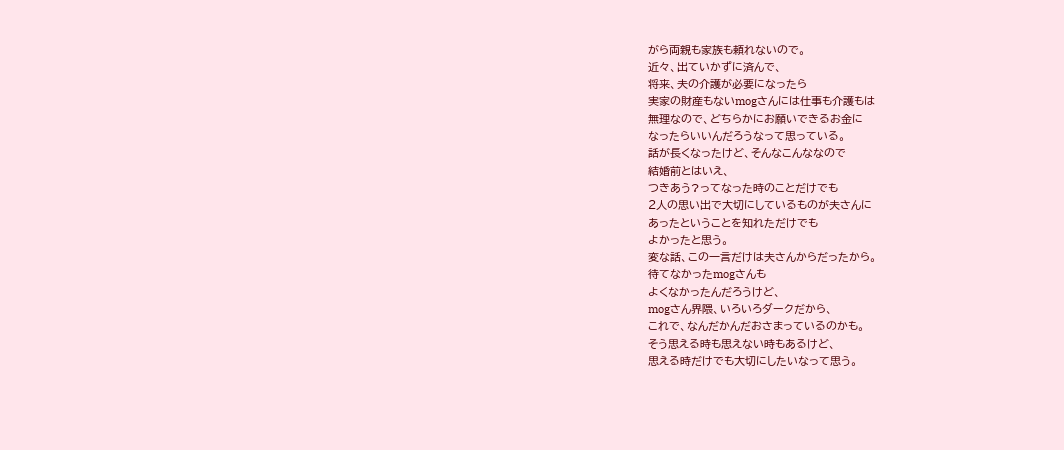がら両親も家族も頼れないので。
近々、出ていかずに済んで、
将来、夫の介護が必要になったら
実家の財産もないmogさんには仕事も介護もは
無理なので、どちらかにお願いできるお金に
なったらいいんだろうなって思っている。
話が長くなったけど、そんなこんななので
結婚前とはいえ、
つきあう?ってなった時のことだけでも
2人の思い出で大切にしているものが夫さんに
あったということを知れただけでも
よかったと思う。
変な話、この一言だけは夫さんからだったから。
待てなかったmogさんも
よくなかったんだろうけど、
mogさん界隈、いろいろダークだから、
これで、なんだかんだおさまっているのかも。
そう思える時も思えない時もあるけど、
思える時だけでも大切にしたいなって思う。